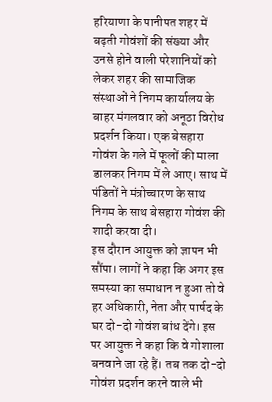हरियाणा के पानीपत शहर में बढ़ती गोवंशों की संख्या और उनसे होने वाली परेशानियों को लेकर शहर की सामाजिक संस्थाओं ने निगम कार्यालय के बाहर मंगलवार को अनूठा विरोध प्रदर्शन किया। एक बेसहारा गोवंश के गले में फूलों की माला डालकर निगम में ले आए। साथ में पंडितों ने मंत्रोच्चारण के साथ निगम के साथ बेसहारा गोवंश की शादी करवा दी।
इस दौरान आयुक्त को ज्ञापन भी सौंपा। लागों ने कहा कि अगर इस समस्या का समाधान न हुआ तो वे हर अधिकारी, नेता और पार्षद के घर दो-दो गोवंश बांध देंगे। इस पर आयुक्त ने कहा कि वे गोशाला बनवाने जा रहे हैं। तब तक दो-दो गोवंश प्रदर्शन करने वाले भी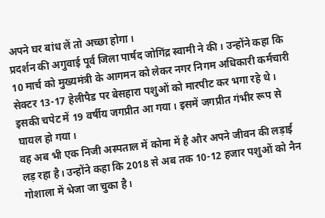अपने घर बांध लें तो अच्छा होगा।
प्रदर्शन की अगुवाई पूर्व जिला पार्षद जोगिंद्र स्वामी ने की। उन्होंने कहा कि 10 मार्च को मुख्यमंत्री के आगमन को लेकर नगर निगम अधिकारी कर्मचारी सेक्टर 13-17 हेलीपैड पर बेसहारा पशुओं को मारपीट कर भगा रहे थे। इसकी चपेट में 19 वर्षीय जगप्रीत आ गया। इसमें जगप्रीत गंभीर रूप से घायल हो गया।
वह अब भी एक निजी अस्पताल में कोमा में है और अपने जीवन की लड़ाई लड़ रहा है। उन्होंने कहा कि 2018 से अब तक 10-12 हजार पशुओं को नैन गोशाला में भेजा जा चुका है।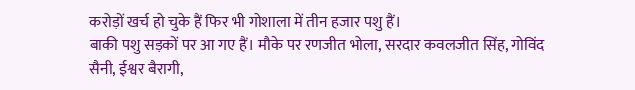करोड़ों खर्च हो चुके हैं फिर भी गोशाला में तीन हजार पशु हैं।
बाकी पशु सड़कों पर आ गए हैं। मौके पर रणजीत भोला, सरदार कवलजीत सिंह, गोविंद सैनी, ईश्वर बैरागी,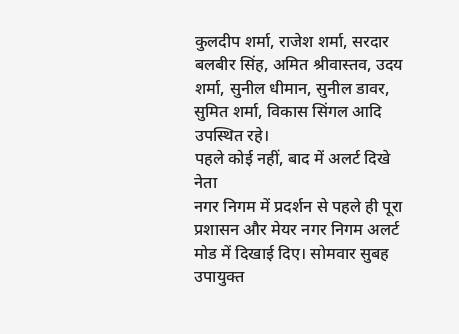कुलदीप शर्मा, राजेश शर्मा, सरदार बलबीर सिंह, अमित श्रीवास्तव, उदय शर्मा, सुनील धीमान, सुनील डावर, सुमित शर्मा, विकास सिंगल आदि उपस्थित रहे।
पहले कोई नहीं, बाद में अलर्ट दिखे नेता
नगर निगम में प्रदर्शन से पहले ही पूरा प्रशासन और मेयर नगर निगम अलर्ट मोड में दिखाई दिए। सोमवार सुबह उपायुक्त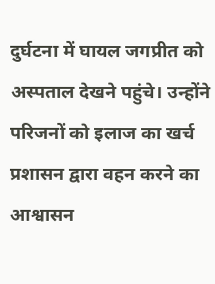दुर्घटना में घायल जगप्रीत को अस्पताल देखने पहुंचे। उन्होंने परिजनों को इलाज का खर्च प्रशासन द्वारा वहन करने का आश्वासन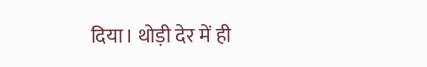दिया। थोड़ी देर में ही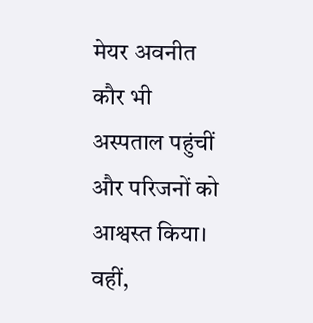मेयर अवनीत कौर भी अस्पताल पहुंचीं और परिजनों को आश्वस्त किया। वहीं,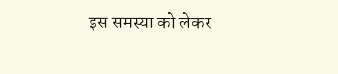इस समस्या को लेकर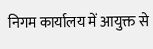निगम कार्यालय में आयुक्त से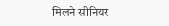मिलने सीनियर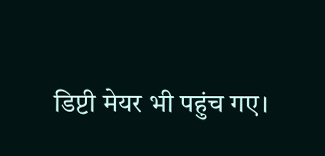डिप्टी मेयर भी पहुंच गए।